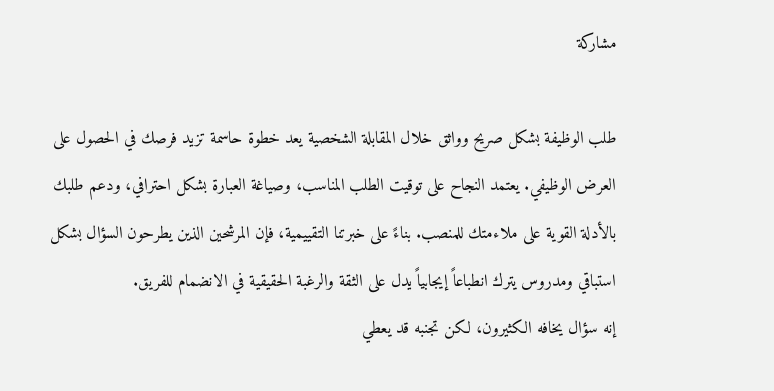مشاركة

طلب الوظيفة بشكل صريح وواثق خلال المقابلة الشخصية يعد خطوة حاسمة تزيد فرصك في الحصول على العرض الوظيفي. يعتمد النجاح على توقيت الطلب المناسب، وصياغة العبارة بشكل احترافي، ودعم طلبك بالأدلة القوية على ملاءمتك للمنصب. بناءً على خبرتنا التقييمية، فإن المرشحين الذين يطرحون السؤال بشكل استباقي ومدروس يترك انطباعاً إيجابياً يدل على الثقة والرغبة الحقيقية في الانضمام للفريق.
إنه سؤال يخافه الكثيرون، لكن تجنبه قد يعطي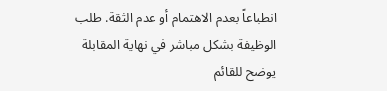انطباعاً بعدم الاهتمام أو عدم الثقة. طلب الوظيفة بشكل مباشر في نهاية المقابلة يوضح للقائم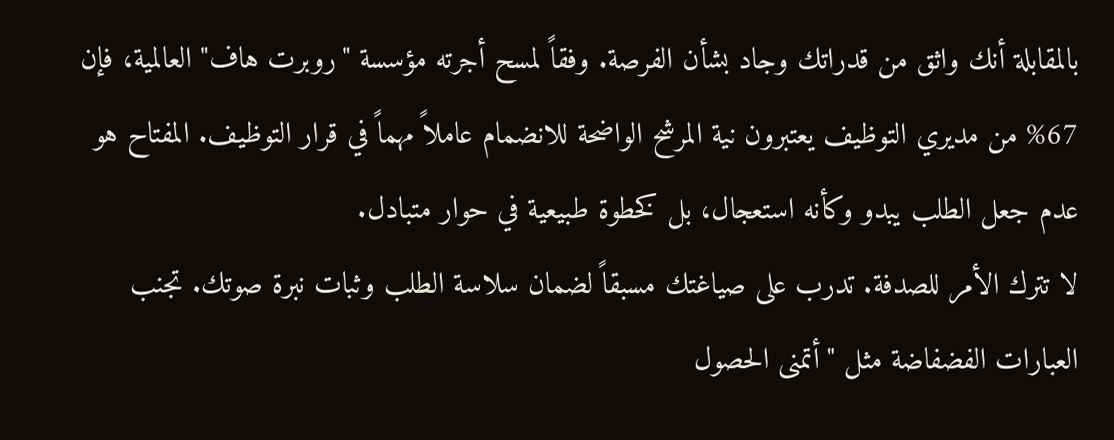بالمقابلة أنك واثق من قدراتك وجاد بشأن الفرصة. وفقاً لمسح أجرته مؤسسة "روبرت هاف" العالمية، فإن 67% من مديري التوظيف يعتبرون نية المرشح الواضحة للانضمام عاملاً مهماً في قرار التوظيف. المفتاح هو عدم جعل الطلب يبدو وكأنه استعجال، بل كخطوة طبيعية في حوار متبادل.
لا تترك الأمر للصدفة. تدرب على صياغتك مسبقاً لضمان سلاسة الطلب وثبات نبرة صوتك. تجنب العبارات الفضفاضة مثل "أتمنى الحصول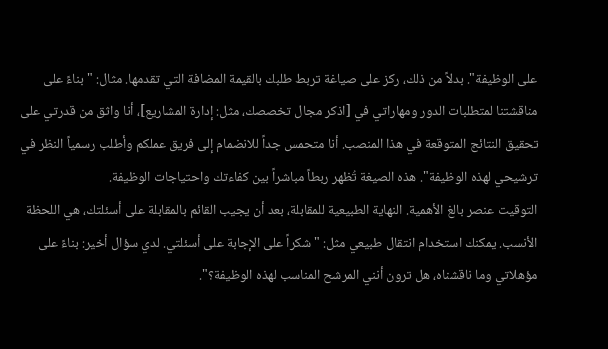على الوظيفة". بدلاً من ذلك، ركز على صياغة تربط طلبك بالقيمة المضافة التي تقدمها. مثال: "بناءً على مناقشتنا لمتطلبات الدور ومهاراتي في [اذكر مجال تخصصك، مثل: إدارة المشاريع]، أنا واثق من قدرتي على تحقيق النتائج المتوقعة في هذا المنصب. أنا متحمس جداً للانضمام إلى فريق عملكم وأطلب رسمياً النظر في ترشيحي لهذه الوظيفة". هذه الصيغة تُظهر ربطاً مباشراً بين كفاءتك واحتياجات الوظيفة.
التوقيت عنصر بالغ الأهمية. النهاية الطبيعية للمقابلة، بعد أن يجيب القائم بالمقابلة على أسئلتك، هي اللحظة الأنسب. يمكنك استخدام انتقال طبيعي مثل: "شكراً على الإجابة على أسئلتي. لدي سؤال أخير: بناءً على مؤهلاتي وما ناقشناه، هل ترون أنني المرشح المناسب لهذه الوظيفة؟".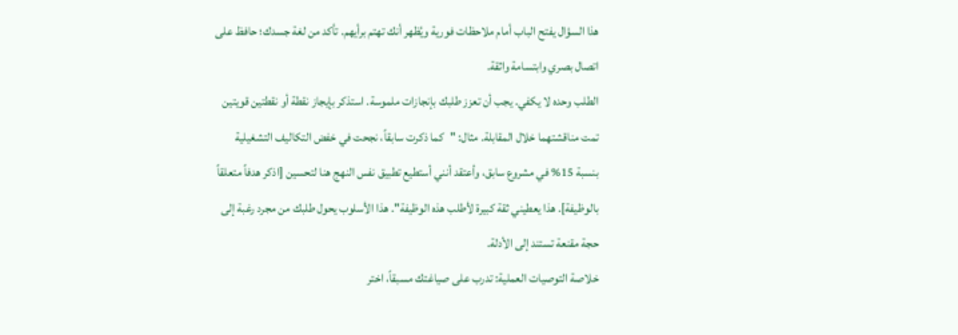هذا السؤال يفتح الباب أمام ملاحظات فورية ويُظهر أنك تهتم برأيهم. تأكد من لغة جسدك؛ حافظ على اتصال بصري وابتسامة واثقة.
الطلب وحده لا يكفي. يجب أن تعزز طلبك بإنجازات ملموسة. استذكر بإيجاز نقطة أو نقطتين قويتين تمت مناقشتهما خلال المقابلة. مثال: "كما ذكرت سابقاً، نجحت في خفض التكاليف التشغيلية بنسبة 15% في مشروع سابق، وأعتقد أنني أستطيع تطبيق نفس النهج هنا لتحسين [اذكر هدفاً متعلقاً بالوظيفة]. هذا يعطيني ثقة كبيرة لأطلب هذه الوظيفة". هذا الأسلوب يحول طلبك من مجرد رغبة إلى حجة مقنعة تستند إلى الأدلة.
خلاصة التوصيات العملية: تدرب على صياغتك مسبقاً، اختر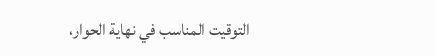التوقيت المناسب في نهاية الحوار،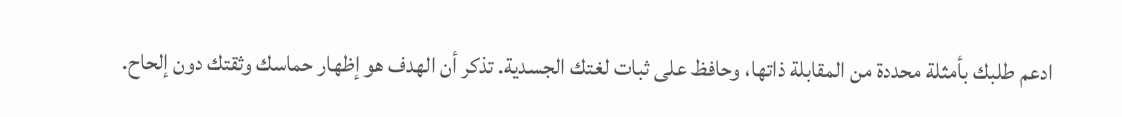ادعم طلبك بأمثلة محددة من المقابلة ذاتها، وحافظ على ثبات لغتك الجسدية. تذكر أن الهدف هو إظهار حماسك وثقتك دون إلحاح.